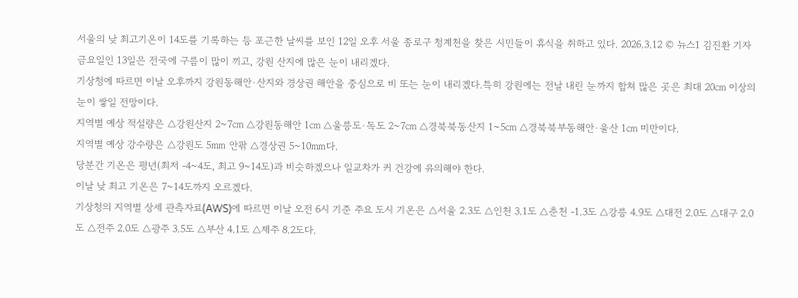서울의 낮 최고기온이 14도를 기록하는 등 포근한 날씨를 보인 12일 오후 서울 종로구 청계천을 찾은 시민들이 휴식을 취하고 있다. 2026.3.12 © 뉴스1 김진환 기자
금요일인 13일은 전국에 구름이 많이 끼고, 강원 산지에 많은 눈이 내리겠다.
기상청에 따르면 이날 오후까지 강원동해안·산지와 경상권 해안을 중심으로 비 또는 눈이 내리겠다.특히 강원에는 전날 내린 눈까지 합쳐 많은 곳은 최대 20㎝ 이상의 눈이 쌓일 전망이다.
지역별 예상 적설량은 △강원산지 2~7㎝ △강원동해안 1㎝ △울릉도·독도 2~7㎝ △경북북동산지 1~5㎝ △경북북부동해안·울산 1㎝ 미만이다.
지역별 예상 강수량은 △강원도 5㎜ 안팎 △경상권 5~10㎜다.
당분간 기온은 평년(최저 -4~4도, 최고 9~14도)과 비슷하겠으나 일교차가 커 건강에 유의해야 한다.
이날 낮 최고 기온은 7~14도까지 오르겠다.
기상청의 지역별 상세 관측자료(AWS)에 따르면 이날 오전 6시 기준 주요 도시 기온은 △서울 2.3도 △인천 3.1도 △춘천 -1.3도 △강릉 4.9도 △대전 2.0도 △대구 2.0도 △전주 2.0도 △광주 3.5도 △부산 4.1도 △제주 8.2도다.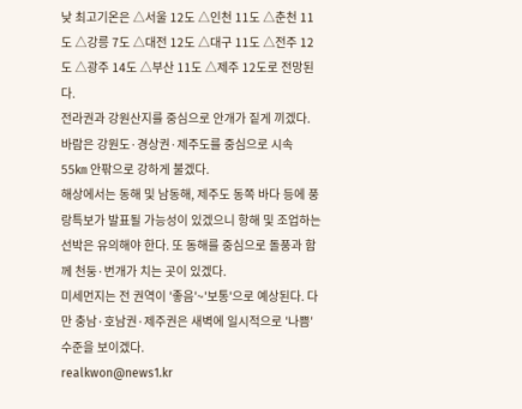낮 최고기온은 △서울 12도 △인천 11도 △춘천 11도 △강릉 7도 △대전 12도 △대구 11도 △전주 12도 △광주 14도 △부산 11도 △제주 12도로 전망된다.
전라권과 강원산지를 중심으로 안개가 짙게 끼겠다.
바람은 강원도·경상권·제주도를 중심으로 시속 55㎞ 안팎으로 강하게 불겠다.
해상에서는 동해 및 남동해, 제주도 동쪽 바다 등에 풍랑특보가 발표될 가능성이 있겠으니 항해 및 조업하는 선박은 유의해야 한다. 또 동해를 중심으로 돌풍과 함께 천둥·번개가 치는 곳이 있겠다.
미세먼지는 전 권역이 '좋음'~'보통'으로 예상된다. 다만 충남·호남권·제주권은 새벽에 일시적으로 '나쁨' 수준을 보이겠다.
realkwon@news1.kr